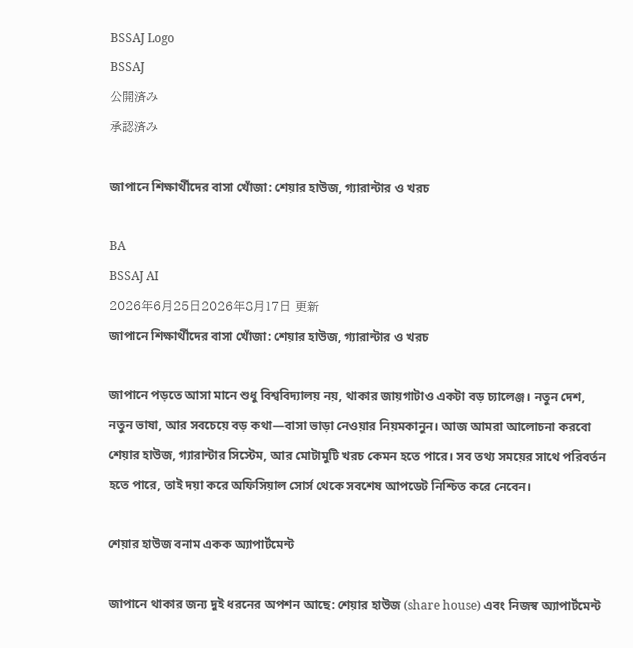BSSAJ Logo
BSSAJ
公開済み
承認済み

জাপানে শিক্ষার্থীদের বাসা খোঁজা: শেয়ার হাউজ, গ্যারান্টার ও খরচ

BA
BSSAJ AI
2026年6月25日2026年8月17日 更新
জাপানে শিক্ষার্থীদের বাসা খোঁজা: শেয়ার হাউজ, গ্যারান্টার ও খরচ

জাপানে পড়তে আসা মানে শুধু বিশ্ববিদ্যালয় নয়, থাকার জায়গাটাও একটা বড় চ্যালেঞ্জ। নতুন দেশ, নতুন ভাষা, আর সবচেয়ে বড় কথা—বাসা ভাড়া নেওয়ার নিয়মকানুন। আজ আমরা আলোচনা করবো শেয়ার হাউজ, গ্যারান্টার সিস্টেম, আর মোটামুটি খরচ কেমন হতে পারে। সব তথ্য সময়ের সাথে পরিবর্তন হতে পারে, তাই দয়া করে অফিসিয়াল সোর্স থেকে সবশেষ আপডেট নিশ্চিত করে নেবেন।

শেয়ার হাউজ বনাম একক অ্যাপার্টমেন্ট

জাপানে থাকার জন্য দুই ধরনের অপশন আছে: শেয়ার হাউজ (share house) এবং নিজস্ব অ্যাপার্টমেন্ট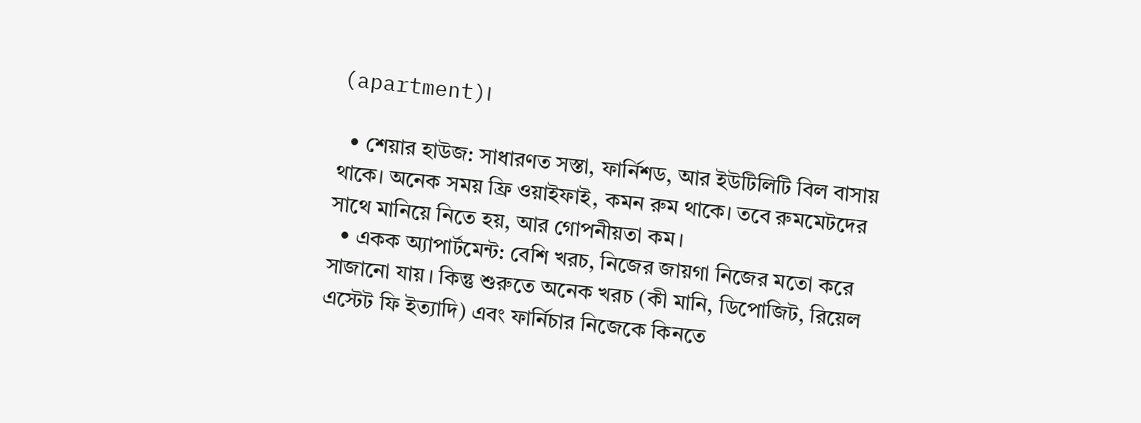(apartment)।

  • শেয়ার হাউজ: সাধারণত সস্তা, ফার্নিশড, আর ইউটিলিটি বিল বাসায় থাকে। অনেক সময় ফ্রি ওয়াইফাই, কমন রুম থাকে। তবে রুমমেটদের সাথে মানিয়ে নিতে হয়, আর গোপনীয়তা কম।
  • একক অ্যাপার্টমেন্ট: বেশি খরচ, নিজের জায়গা নিজের মতো করে সাজানো যায়। কিন্তু শুরুতে অনেক খরচ (কী মানি, ডিপোজিট, রিয়েল এস্টেট ফি ইত্যাদি) এবং ফার্নিচার নিজেকে কিনতে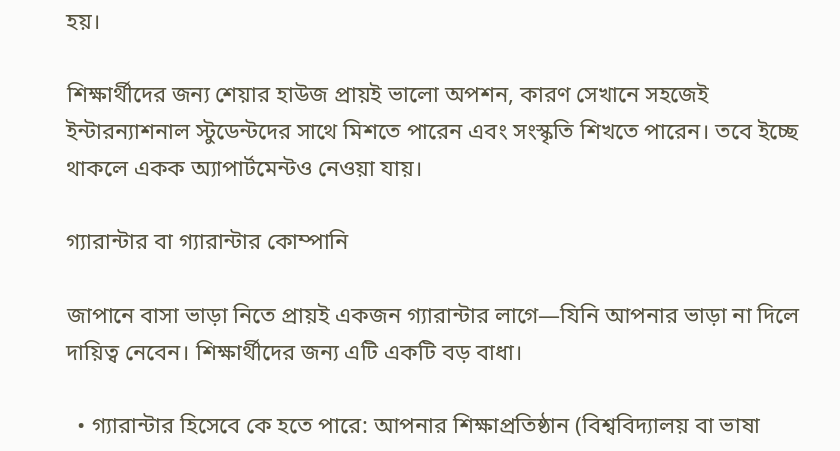হয়।

শিক্ষার্থীদের জন্য শেয়ার হাউজ প্রায়ই ভালো অপশন, কারণ সেখানে সহজেই ইন্টারন্যাশনাল স্টুডেন্টদের সাথে মিশতে পারেন এবং সংস্কৃতি শিখতে পারেন। তবে ইচ্ছে থাকলে একক অ্যাপার্টমেন্টও নেওয়া যায়।

গ্যারান্টার বা গ্যারান্টার কোম্পানি

জাপানে বাসা ভাড়া নিতে প্রায়ই একজন গ্যারান্টার লাগে—যিনি আপনার ভাড়া না দিলে দায়িত্ব নেবেন। শিক্ষার্থীদের জন্য এটি একটি বড় বাধা।

  • গ্যারান্টার হিসেবে কে হতে পারে: আপনার শিক্ষাপ্রতিষ্ঠান (বিশ্ববিদ্যালয় বা ভাষা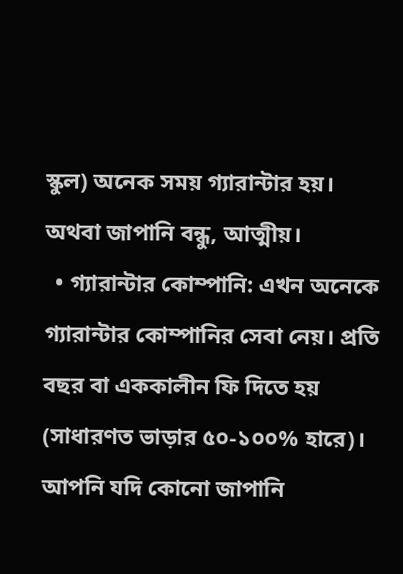স্কুল) অনেক সময় গ্যারান্টার হয়। অথবা জাপানি বন্ধু, আত্মীয়।
  • গ্যারান্টার কোম্পানি: এখন অনেকে গ্যারান্টার কোম্পানির সেবা নেয়। প্রতি বছর বা এককালীন ফি দিতে হয় (সাধারণত ভাড়ার ৫০-১০০% হারে)। আপনি যদি কোনো জাপানি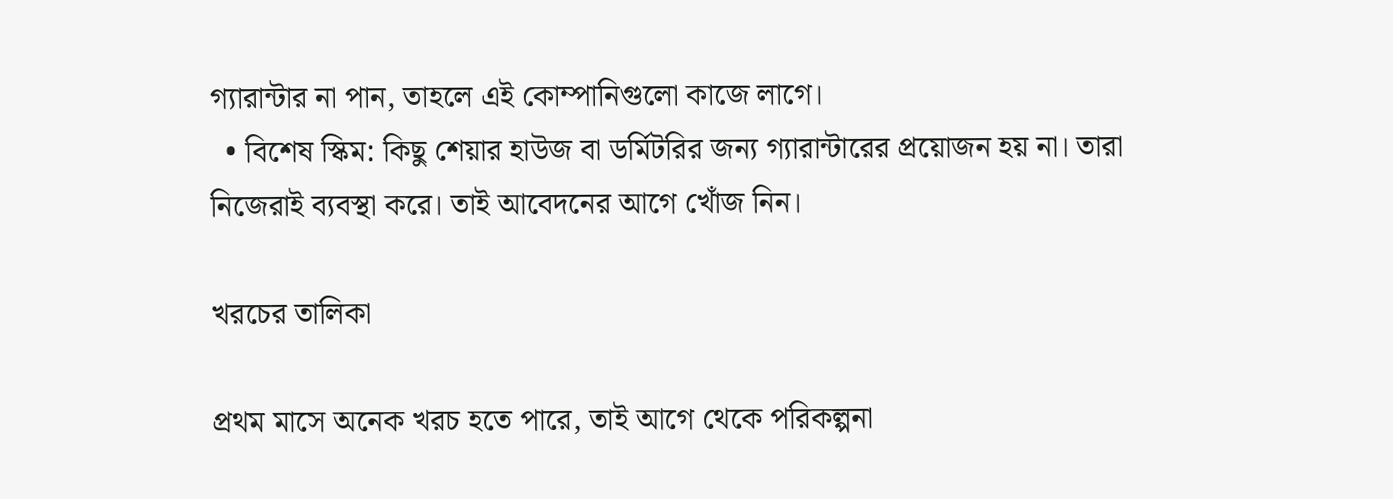গ্যারান্টার না পান, তাহলে এই কোম্পানিগুলো কাজে লাগে।
  • বিশেষ স্কিম: কিছু শেয়ার হাউজ বা ডর্মিটরির জন্য গ্যারান্টারের প্রয়োজন হয় না। তারা নিজেরাই ব্যবস্থা করে। তাই আবেদনের আগে খোঁজ নিন।

খরচের তালিকা

প্রথম মাসে অনেক খরচ হতে পারে, তাই আগে থেকে পরিকল্পনা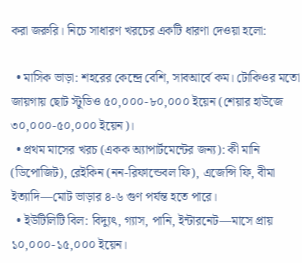করা জরুরি। নিচে সাধারণ খরচের একটি ধারণা দেওয়া হলো:

  • মাসিক ভাড়া: শহরের কেন্দ্রে বেশি, সাবআর্বে কম। টোকিওর মতো জায়গায় ছোট স্টুডিও ৫০,০০০-৮০,০০০ ইয়েন (শেয়ার হাউজে ৩০,০০০-৫০,০০০ ইয়েন)।
  • প্রথম মাসের খরচ (একক অ্যাপার্টমেন্টের জন্য): কী মানি (ডিপোজিট), রেইকিন (নন-রিফান্ডেবল ফি), এজেন্সি ফি, বীমা ইত্যাদি—মোট ভাড়ার ৪-৬ গুণ পর্যন্ত হতে পারে।
  • ইউটিলিটি বিল: বিদ্যুৎ, গ্যাস, পানি, ইন্টারনেট—মাসে প্রায় ১০,০০০-১৫,০০০ ইয়েন।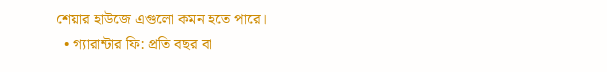শেয়ার হাউজে এগুলো কমন হতে পারে।
  • গ্যারান্টার ফি: প্রতি বছর বা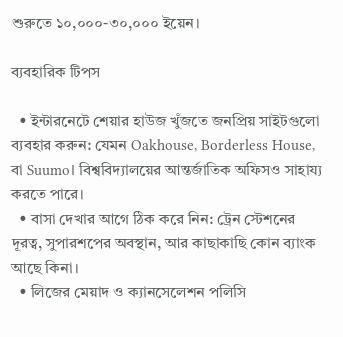শুরুতে ১০,০০০-৩০,০০০ ইয়েন।

ব্যবহারিক টিপস

  • ইন্টারনেটে শেয়ার হাউজ খুঁজতে জনপ্রিয় সাইটগুলো ব্যবহার করুন: যেমন Oakhouse, Borderless House, বা Suumo। বিশ্ববিদ্যালয়ের আন্তর্জাতিক অফিসও সাহায্য করতে পারে।
  • বাসা দেখার আগে ঠিক করে নিন: ট্রেন স্টেশনের দূরত্ব, সুপারশপের অবস্থান, আর কাছাকাছি কোন ব্যাংক আছে কিনা।
  • লিজের মেয়াদ ও ক্যানসেলেশন পলিসি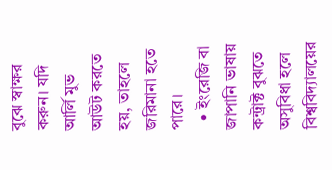বুঝে স্বাক্ষর করুন। যদি আর্লি মুভ আউট করতে হয়, তাহলে জরিমানা হতে পারে।
  • ইংরেজি বা জাপানি ভাষায় কন্ট্রাক্ট বুঝতে অসুবিধা হলে বিশ্ববিদ্যালয়ের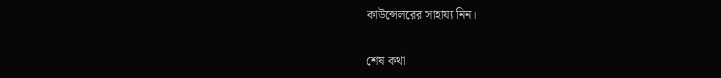কাউন্সেলরের সাহায্য নিন।

শেষ কথা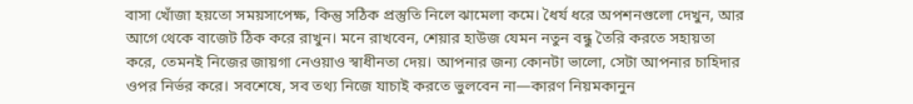বাসা খোঁজা হয়তো সময়সাপেক্ষ, কিন্তু সঠিক প্রস্তুতি নিলে ঝামেলা কমে। ধৈর্য ধরে অপশনগুলো দেখুন, আর আগে থেকে বাজেট ঠিক করে রাখুন। মনে রাখবেন, শেয়ার হাউজ যেমন নতুন বন্ধু তৈরি করতে সহায়তা করে, তেমনই নিজের জায়গা নেওয়াও স্বাধীনতা দেয়। আপনার জন্য কোনটা ভালো, সেটা আপনার চাহিদার ওপর নির্ভর করে। সবশেষে, সব তথ্য নিজে যাচাই করতে ভুলবেন না—কারণ নিয়মকানুন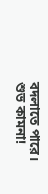বদলাতে পারে। শুভ কামনা!